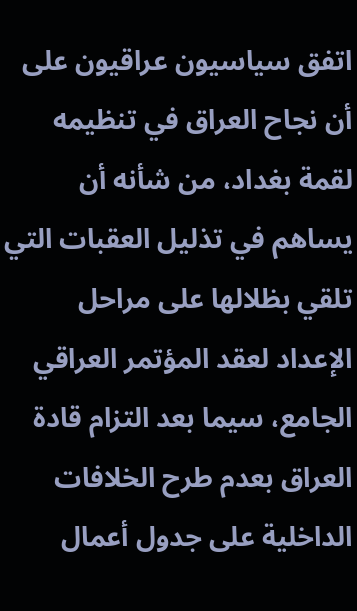اتفق سياسيون عراقيون على أن نجاح العراق في تنظيمه لقمة بغداد، من شأنه أن يساهم في تذليل العقبات التي تلقي بظلالها على مراحل الإعداد لعقد المؤتمر العراقي الجامع، سيما بعد التزام قادة العراق بعدم طرح الخلافات الداخلية على جدول أعمال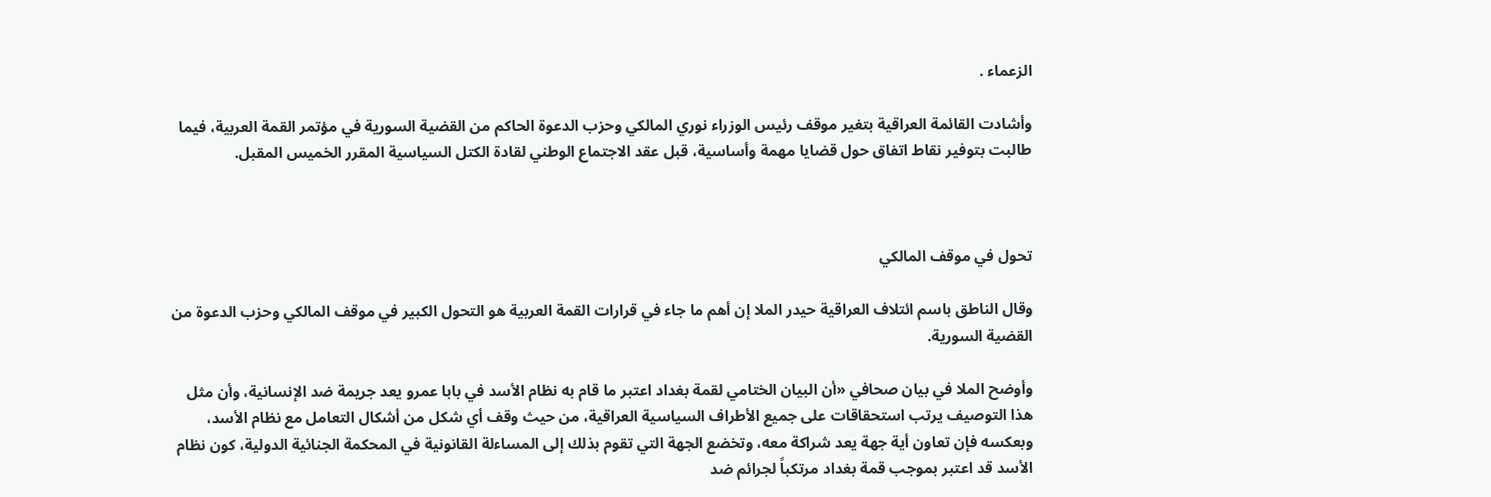الزعماء .

وأشادت القائمة العراقية بتغير موقف رئيس الوزراء نوري المالكي وحزب الدعوة الحاكم من القضية السورية في مؤتمر القمة العربية، فيما طالبت بتوفير نقاط اتفاق حول قضايا مهمة وأساسية، قبل عقد الاجتماع الوطني لقادة الكتل السياسية المقرر الخميس المقبل.



تحول في موقف المالكي

وقال الناطق باسم ائتلاف العراقية حيدر الملا إن أهم ما جاء في قرارات القمة العربية هو التحول الكبير في موقف المالكي وحزب الدعوة من القضية السورية.

وأوضح الملا في بيان صحافي «أن البيان الختامي لقمة بغداد اعتبر ما قام به نظام الأسد في بابا عمرو يعد جريمة ضد الإنسانية، وأن مثل هذا التوصيف يرتب استحقاقات على جميع الأطراف السياسية العراقية، من حيث وقف أي شكل من أشكال التعامل مع نظام الأسد، وبعكسه فإن تعاون أية جهة يعد شراكة معه، وتخضع الجهة التي تقوم بذلك إلى المساءلة القانونية في المحكمة الجنائية الدولية، كون نظام الأسد قد اعتبر بموجب قمة بغداد مرتكباً لجرائم ضد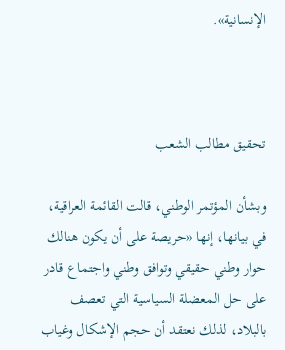الإنسانية».



تحقيق مطالب الشعب

وبشأن المؤتمر الوطني، قالت القائمة العراقية، في بيانها، إنها «حريصة على أن يكون هنالك حوار وطني حقيقي وتوافق وطني واجتماع قادر على حل المعضلة السياسية التي تعصف بالبلاد، لذلك نعتقد أن حجم الإشكال وغياب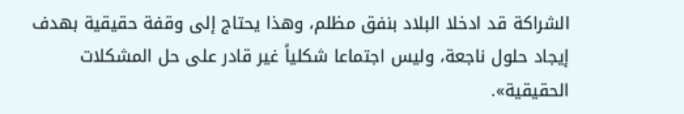الشراكة قد ادخلا البلاد بنفق مظلم، وهذا يحتاج إلى وقفة حقيقية بهدف إيجاد حلول ناجعة، وليس اجتماعا شكلياً غير قادر على حل المشكلات الحقيقية».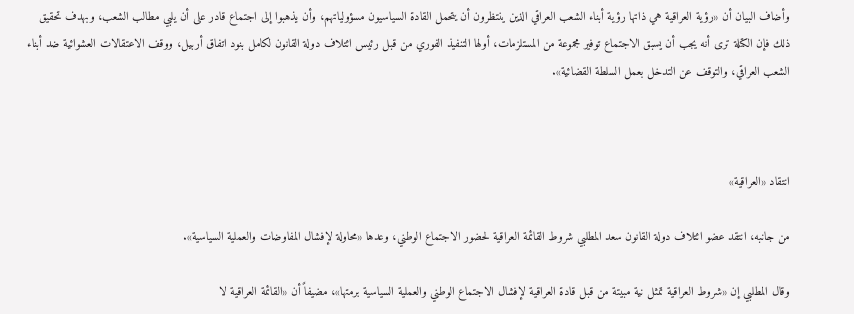وأضاف البيان أن «رؤية العراقية هي ذاتها رؤية أبناء الشعب العراقي الذين ينتظرون أن يتحمل القادة السياسيون مسؤولياتهم، وأن يذهبوا إلى اجتماع قادر على أن يلبي مطالب الشعب، وبهدف تحقيق ذلك فإن الكتلة ترى أنه يجب أن يسبق الاجتماع توفير مجموعة من المستلزمات، أولها التنفيذ الفوري من قبل رئيس ائتلاف دولة القانون لكامل بنود اتفاق أربيل، ووقف الاعتقالات العشوائية ضد أبناء الشعب العراقي، والتوقف عن التدخل بعمل السلطة القضائية».



انتقاد «العراقية»

من جانبه، انتقد عضو ائتلاف دولة القانون سعد المطلبي شروط القائمة العراقية لحضور الاجتماع الوطني، وعدها «محاولة لإفشال المفاوضات والعملية السياسية».

وقال المطلبي إن «شروط العراقية تمثل نية مبيتة من قبل قادة العراقية لإفشال الاجتماع الوطني والعملية السياسية برمتها»، مضيفاً أن «القائمة العراقية لا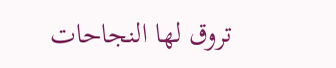تروق لها النجاحات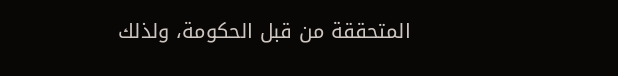المتحققة من قبل الحكومة، ولذلك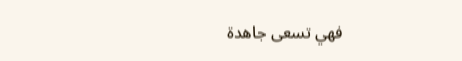فهي تسعى جاهدة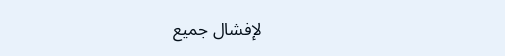لإفشال جميع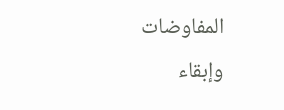المفاوضات وإبقاء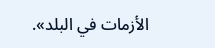الأزمات في البلد».